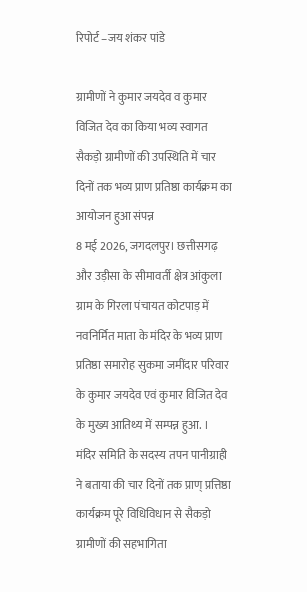रिपोर्ट –जय शंकर पांडे

ग्रामीणों ने कुमार जयदेव व कुमार विजित देव का किया भव्य स्वागत
सैकड़ो ग्रामीणों की उपस्थिति में चार दिनों तक भव्य प्राण प्रतिष्ठा कार्यक्रम का आयोजन हुआ संपन्न
8 मई 2026, जगदलपुर। छत्तीसगढ़ और उड़ीसा के सीमावर्ती क्षेत्र आंकुला ग्राम के गिरला पंचायत कोटपाड़ में नवनिर्मित माता के मंदिर के भव्य प्राण प्रतिष्ठा समारोह सुकमा जमींदार परिवार के कुमार जयदेव एवं कुमार विजित देव के मुख्य आतिथ्य में सम्पन्न हुआ. ।
मंदिर समिति के सदस्य तपन पानीग्राही ने बताया की चार दिनों तक प्राण् प्रत्तिष्ठा कार्यक्रम पूरे विधिविधान से सैकड़ो ग्रामीणों की सहभागिता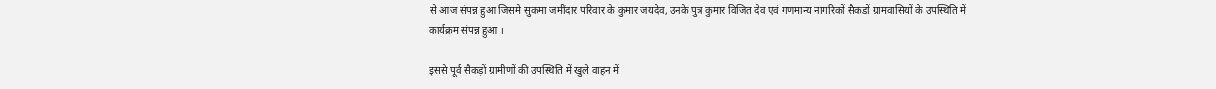से आज संपन्न हुआ जिसमे सुकमा जमींदार परिवार के कुमार जयदेव, उनके पुत्र कुमार विजित देव एवं गणमान्य नागरिकों सैकडों ग्रामवासियों के उपस्थिति में कार्यक्रम संपन्न हुआ ।

इससे पूर्व सैकड़ों ग्रामीणों की उपस्थिति में खुले वाहन में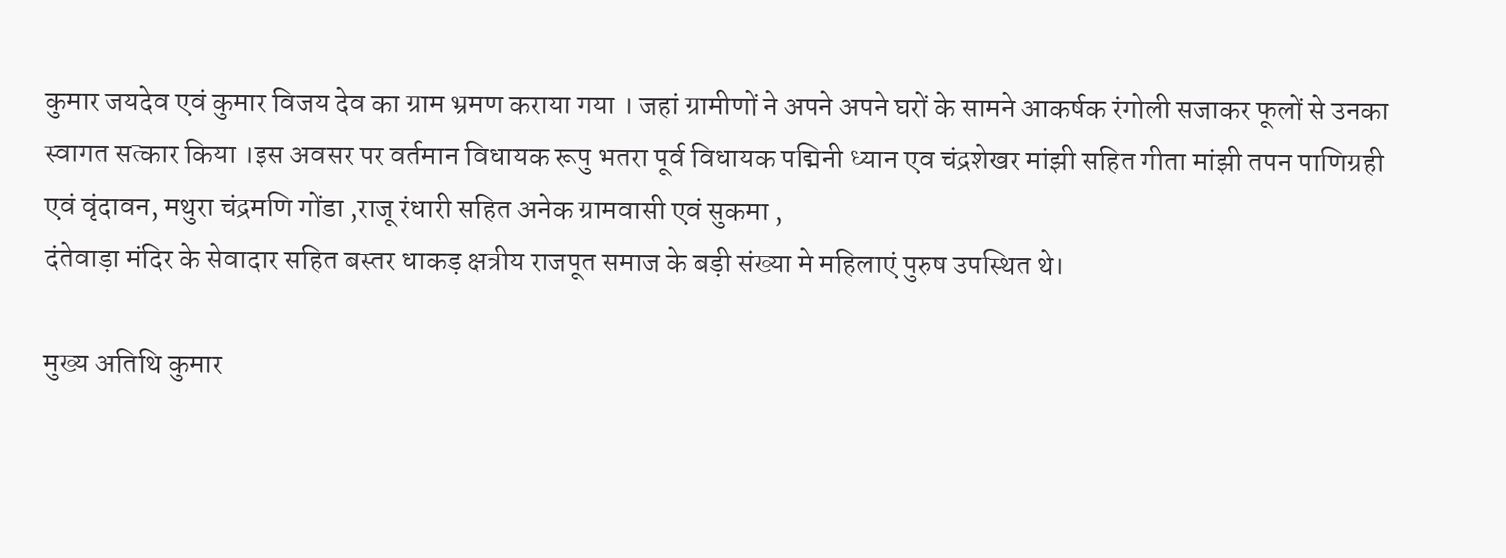कुमार जयदेव एवं कुमार विजय देव का ग्राम भ्रमण कराया गया । जहां ग्रामीणों ने अपने अपने घरों के सामने आकर्षक रंगोली सजाकर फूलों से उनका स्वागत सत्कार किया ।इस अवसर पर वर्तमान विधायक रूपु भतरा पूर्व विधायक पद्मिनी ध्यान एव चंद्रशेखर मांझी सहित गीता मांझी तपन पाणिग्रही एवं वृंदावन, मथुरा चंद्रमणि गोंडा ,राजू रंधारी सहित अनेक ग्रामवासी एवं सुकमा ,
दंतेवाड़ा मंदिर के सेवादार सहित बस्तर धाकड़ क्षत्रीय राजपूत समाज के बड़ी संख्या मे महिलाएं पुरुष उपस्थित थे।

मुख्य अतिथि कुमार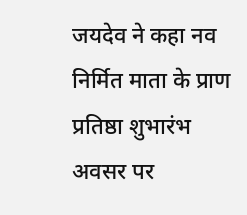जयदेव ने कहा नव निर्मित माता के प्राण प्रतिष्ठा शुभारंभ अवसर पर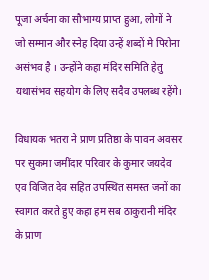पूजा अर्चना का सौभाग्य प्राप्त हुआ, लोगों ने जो सम्मान और स्नेह दिया उन्हें शब्दों मे पिरोना असंभव है । उन्होंने कहा मंदिर समिति हेतु यथासंभव सहयोग के लिए सदैव उपलब्ध रहेंगे।

विधायक भतरा ने प्राण प्रतिष्ठा के पावन अवसर पर सुकमा जमींदार परिवार के कुमार जयदेव एव विजित देव सहित उपस्थित समस्त जनों का स्वागत करते हुए कहा हम सब ठाकुरानी मंदिर के प्राण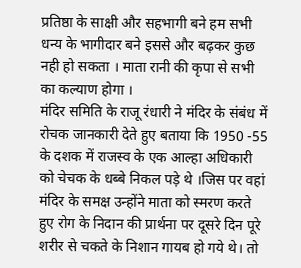प्रतिष्ठा के साक्षी और सहभागी बने हम सभी धन्य के भागीदार बने इससे और बढ़कर कुछ नही हो सकता । माता रानी की कृपा से सभी का कल्याण होगा ।
मंदिर समिति के राजू रंधारी ने मंदिर के संबंध में रोचक जानकारी देते हुए बताया कि 1950 -55 के दशक में राजस्व के एक आल्हा अधिकारी को चेचक के धब्बे निकल पड़े थे ।जिस पर वहां मंदिर के समक्ष उन्होंने माता को स्मरण करते हुए रोग के निदान की प्रार्थना पर दूसरे दिन पूरे शरीर से चकते के निशान गायब हो गये थे। तो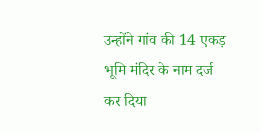उन्होंने गांव की 14 एकड़ भूमि मंदिर के नाम दर्ज कर दिया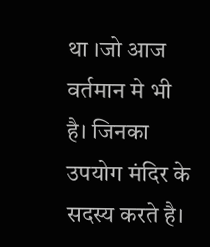था ।जो आज वर्तमान मे भी है। जिनका उपयोग मंदिर के सदस्य करते है।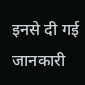इनसे दी गई जानकारी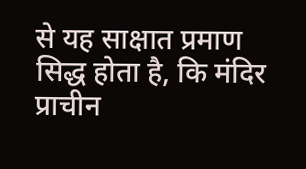से यह साक्षात प्रमाण सिद्ध होता है, कि मंदिर प्राचीन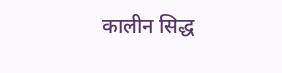कालीन सिद्ध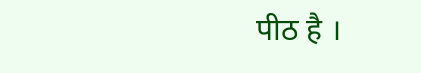पीठ है ।